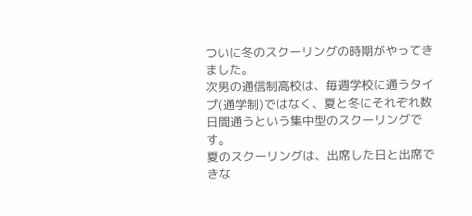ついに冬のスクーリングの時期がやってきました。
次男の通信制高校は、毎週学校に通うタイプ(通学制)ではなく、夏と冬にそれぞれ数日間通うという集中型のスクーリングです。
夏のスクーリングは、出席した日と出席できな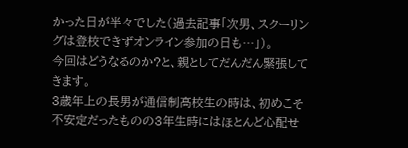かった日が半々でした(過去記事「次男、スクーリングは登校できずオンライン参加の日も…」)。
今回はどうなるのか?と、親としてだんだん緊張してきます。
3歳年上の長男が通信制高校生の時は、初めこそ不安定だったものの3年生時にはほとんど心配せ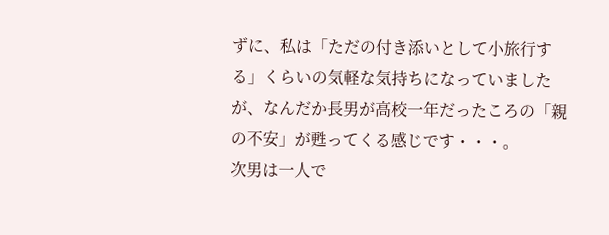ずに、私は「ただの付き添いとして小旅行する」くらいの気軽な気持ちになっていましたが、なんだか長男が高校一年だったころの「親の不安」が甦ってくる感じです・・・。
次男は一人で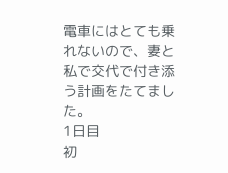電車にはとても乗れないので、妻と私で交代で付き添う計画をたてました。
1日目
初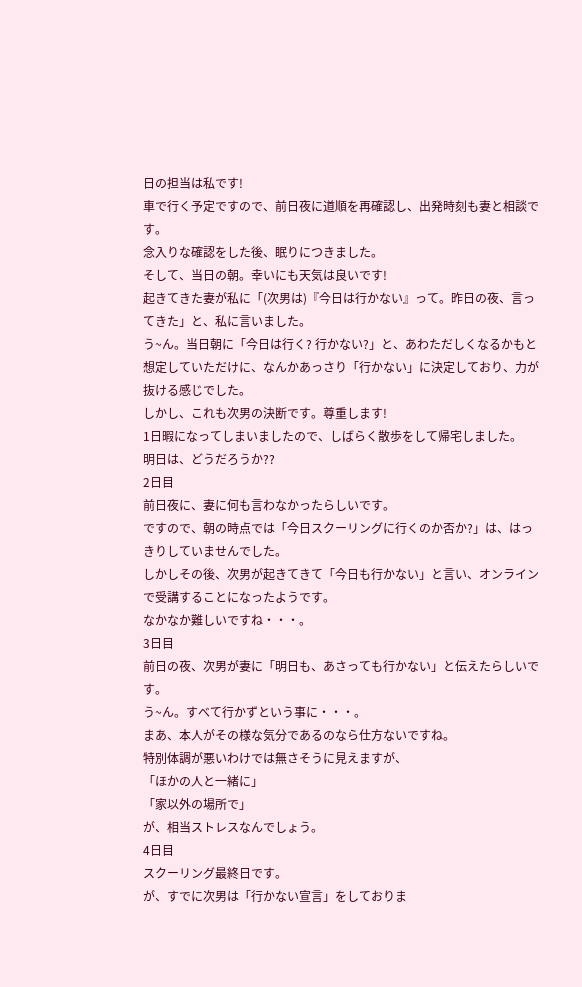日の担当は私です!
車で行く予定ですので、前日夜に道順を再確認し、出発時刻も妻と相談です。
念入りな確認をした後、眠りにつきました。
そして、当日の朝。幸いにも天気は良いです!
起きてきた妻が私に「(次男は)『今日は行かない』って。昨日の夜、言ってきた」と、私に言いました。
う~ん。当日朝に「今日は行く? 行かない?」と、あわただしくなるかもと想定していただけに、なんかあっさり「行かない」に決定しており、力が抜ける感じでした。
しかし、これも次男の決断です。尊重します!
1日暇になってしまいましたので、しばらく散歩をして帰宅しました。
明日は、どうだろうか??
2日目
前日夜に、妻に何も言わなかったらしいです。
ですので、朝の時点では「今日スクーリングに行くのか否か?」は、はっきりしていませんでした。
しかしその後、次男が起きてきて「今日も行かない」と言い、オンラインで受講することになったようです。
なかなか難しいですね・・・。
3日目
前日の夜、次男が妻に「明日も、あさっても行かない」と伝えたらしいです。
う~ん。すべて行かずという事に・・・。
まあ、本人がその様な気分であるのなら仕方ないですね。
特別体調が悪いわけでは無さそうに見えますが、
「ほかの人と一緒に」
「家以外の場所で」
が、相当ストレスなんでしょう。
4日目
スクーリング最終日です。
が、すでに次男は「行かない宣言」をしておりま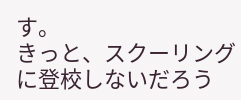す。
きっと、スクーリングに登校しないだろう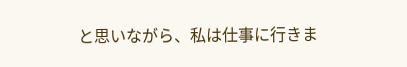と思いながら、私は仕事に行きま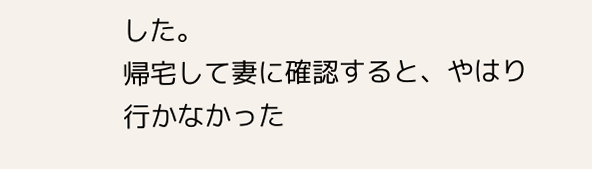した。
帰宅して妻に確認すると、やはり行かなかった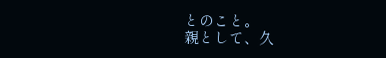とのこと。
親として、久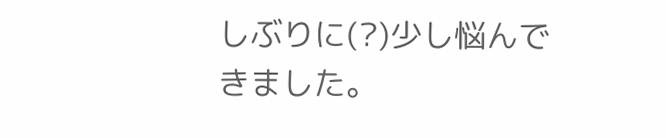しぶりに(?)少し悩んできました。